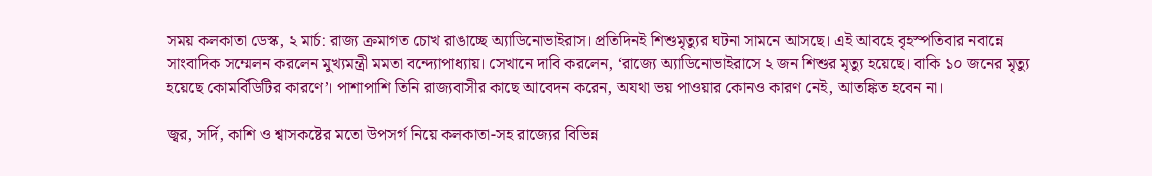সময় কলকাতা ডেস্ক, ২ মার্চ: রাজ্য ক্রমাগত চোখ রাঙাচ্ছে অ্যাডিনোভাইরাস। প্রতিদিনই শিশুমৃত্যুর ঘটনা সামনে আসছে। এই আবহে বৃহস্পতিবার নবান্নে সাংবাদিক সম্মেলন করলেন মুখ্যমন্ত্রী মমতা বন্দ্যোপাধ্যায়। সেখানে দাবি করলেন, ‘রাজ্যে অ্যাডিনোভাইরাসে ২ জন শিশুর মৃত্যু হয়েছে। বাকি ১০ জনের মৃত্যু হয়েছে কোমর্বিডিটির কারণে’। পাশাপাশি তিনি রাজ্যবাসীর কাছে আবেদন করেন, অযথা ভয় পাওয়ার কোনও কারণ নেই, আতঙ্কিত হবেন না।

জ্বর, সর্দি, কাশি ও শ্বাসকষ্টের মতো উপসর্গ নিয়ে কলকাতা-সহ রাজ্যের বিভিন্ন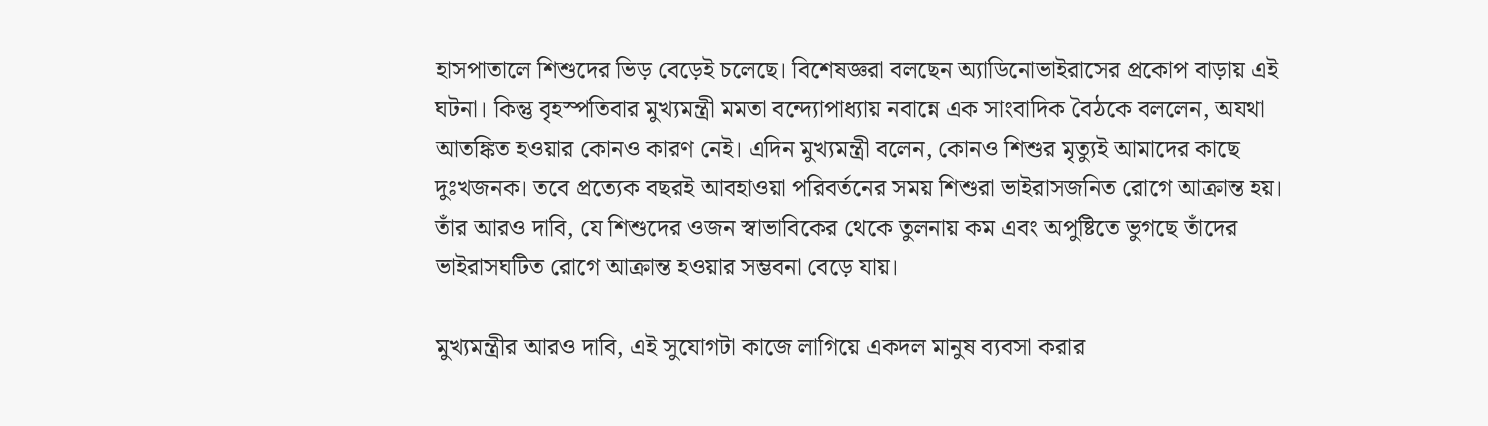হাসপাতালে শিশুদের ভিড় বেড়েই চলেছে। বিশেষজ্ঞরা বলছেন অ্যাডিনোভাইরাসের প্রকোপ বাড়ায় এই ঘটনা। কিন্তু বৃহস্পতিবার মুখ্যমন্ত্রী মমতা বন্দ্যোপাধ্যায় নবান্নে এক সাংবাদিক বৈঠকে বললেন, অযথা আতঙ্কিত হওয়ার কোনও কারণ নেই। এদিন মুখ্যমন্ত্রী বলেন, কোনও শিশুর মৃত্যুই আমাদের কাছে দুঃখজনক। তবে প্রত্যেক বছরই আবহাওয়া পরিবর্তনের সময় শিশুরা ভাইরাসজনিত রোগে আক্রান্ত হয়। তাঁর আরও দাবি, যে শিশুদের ওজন স্বাভাবিকের থেকে তুলনায় কম এবং অপুষ্টিতে ভুগছে তাঁদের ভাইরাসঘটিত রোগে আক্রান্ত হওয়ার সম্ভবনা বেড়ে যায়।

মুখ্যমন্ত্রীর আরও দাবি, এই সুযোগটা কাজে লাগিয়ে একদল মানুষ ব্যবসা করার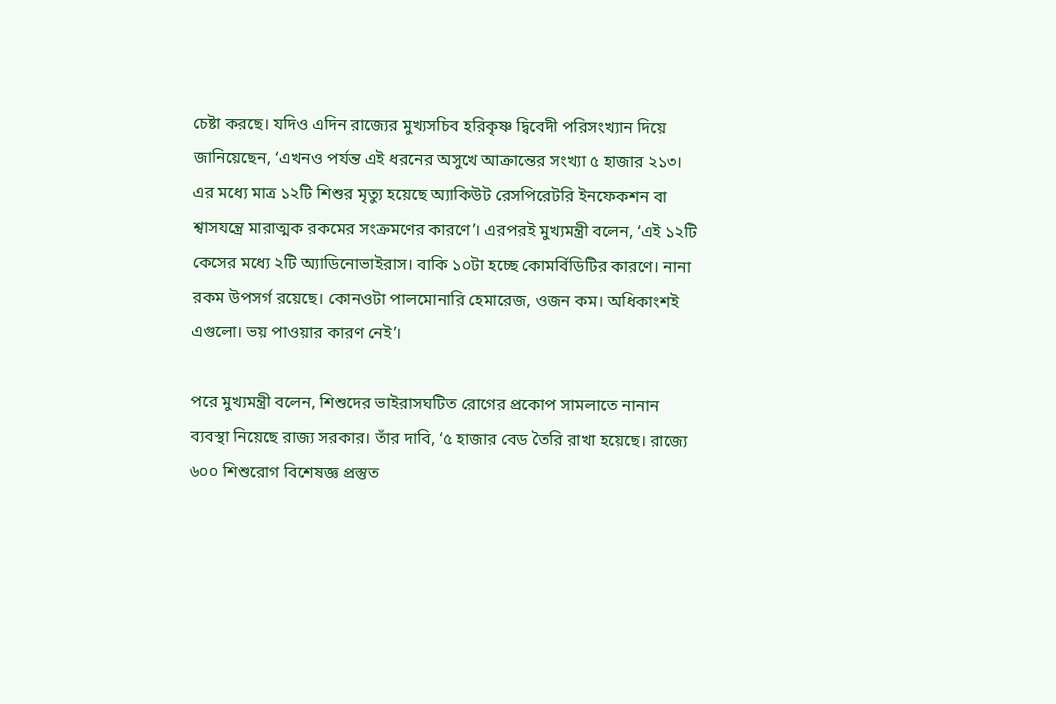চেষ্টা করছে। যদিও এদিন রাজ্যের মুখ্যসচিব হরিকৃষ্ণ দ্বিবেদী পরিসংখ্যান দিয়ে জানিয়েছেন, ‘এখনও পর্যন্ত এই ধরনের অসুখে আক্রান্তের সংখ্যা ৫ হাজার ২১৩। এর মধ্যে মাত্র ১২টি শিশুর মৃত্যু হয়েছে অ্যাকিউট রেসপিরেটরি ইনফেকশন বা শ্বাসযন্ত্রে মারাত্মক রকমের সংক্রমণের কারণে’। এরপরই মুখ্যমন্ত্রী বলেন, ‘এই ১২টি কেসের মধ্যে ২টি অ্যাডিনোভাইরাস। বাকি ১০টা হচ্ছে কোমর্বিডিটির কারণে। নানা রকম উপসর্গ রয়েছে। কোনওটা পালমোনারি হেমারেজ, ওজন কম। অধিকাংশই এগুলো। ভয় পাওয়ার কারণ নেই’।

পরে মুখ্যমন্ত্রী বলেন, শিশুদের ভাইরাসঘটিত রোগের প্রকোপ সামলাতে নানান ব্যবস্থা নিয়েছে রাজ্য সরকার। তাঁর দাবি, ‘৫ হাজার বেড তৈরি রাখা হয়েছে। রাজ্যে ৬০০ শিশুরোগ বিশেষজ্ঞ প্রস্তুত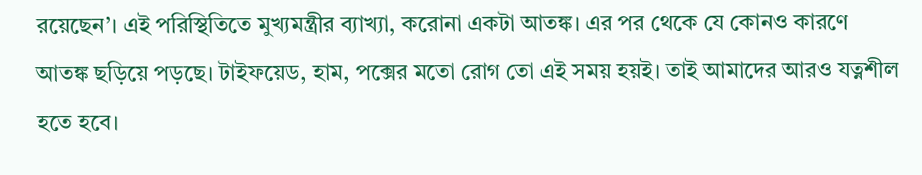রয়েছেন’। এই পরিস্থিতিতে মুখ্যমন্ত্রীর ব্যাখ্যা, করোনা একটা আতঙ্ক। এর পর থেকে যে কোনও কারণে আতঙ্ক ছড়িয়ে পড়ছে। টাইফয়েড, হাম, পক্সের মতো রোগ তো এই সময় হয়ই। তাই আমাদের আরও যত্নশীল হতে হবে।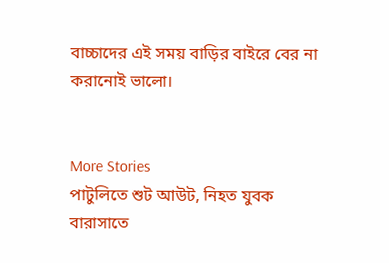বাচ্চাদের এই সময় বাড়ির বাইরে বের না করানোই ভালো।


More Stories
পাটুলিতে শুট আউট, নিহত যুবক
বারাসাতে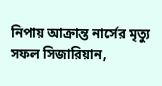নিপায় আক্রান্ত নার্সের মৃত্যু
সফল সিজারিয়ান,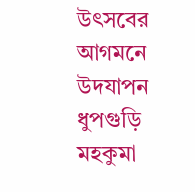উৎসবের আগমনে উদযাপন ধুপগুড়ি মহকুমা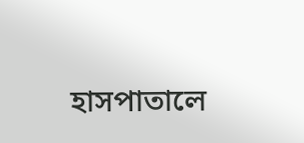হাসপাতালে